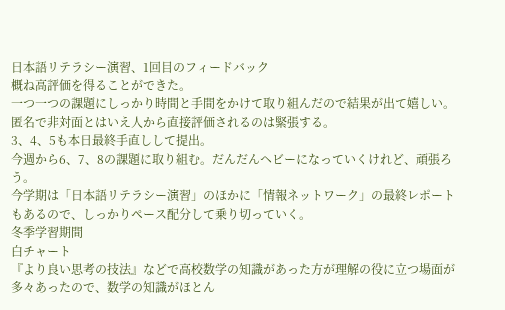日本語リテラシー演習、1回目のフィードバック
概ね高評価を得ることができた。
一つ一つの課題にしっかり時間と手間をかけて取り組んだので結果が出て嬉しい。
匿名で非対面とはいえ人から直接評価されるのは緊張する。
3、4、5も本日最終手直しして提出。
今週から6、7、8の課題に取り組む。だんだんヘビーになっていくけれど、頑張ろう。
今学期は「日本語リテラシー演習」のほかに「情報ネットワーク」の最終レポートもあるので、しっかりペース配分して乗り切っていく。
冬季学習期間
白チャート
『より良い思考の技法』などで高校数学の知識があった方が理解の役に立つ場面が多々あったので、数学の知識がほとん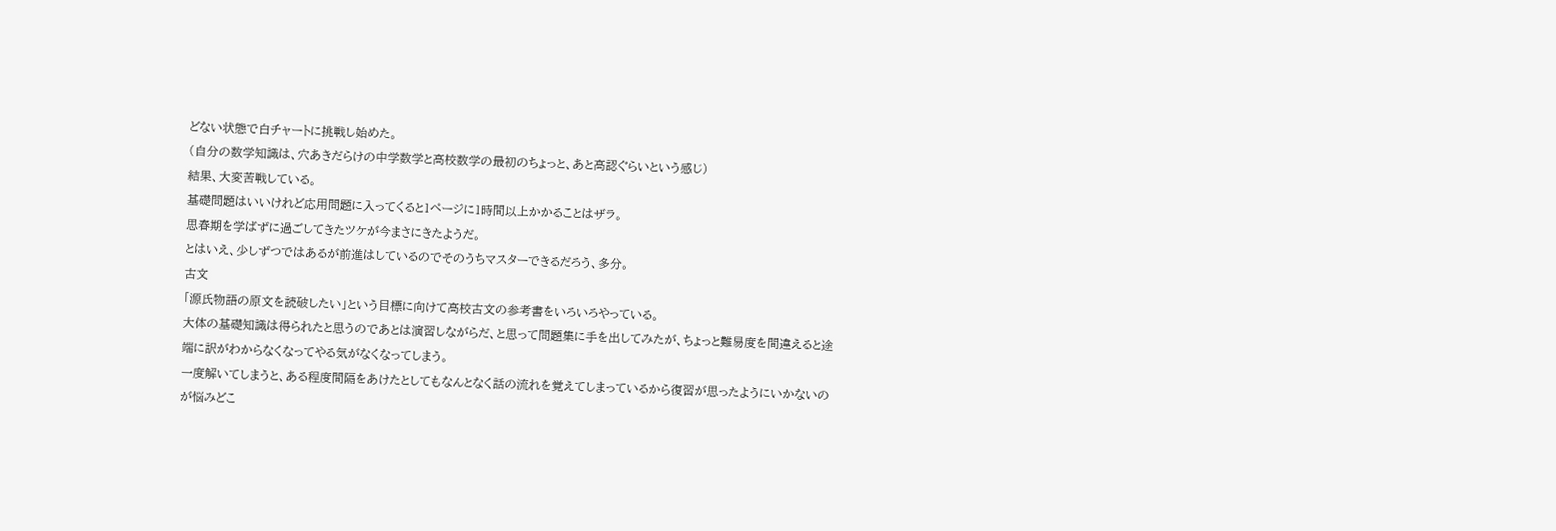どない状態で白チャートに挑戦し始めた。
(自分の数学知識は、穴あきだらけの中学数学と高校数学の最初のちょっと、あと高認ぐらいという感じ)
結果、大変苦戦している。
基礎問題はいいけれど応用問題に入ってくると1ページに1時間以上かかることはザラ。
思春期を学ばずに過ごしてきたツケが今まさにきたようだ。
とはいえ、少しずつではあるが前進はしているのでそのうちマスターできるだろう、多分。
古文
「源氏物語の原文を読破したい」という目標に向けて高校古文の参考書をいろいろやっている。
大体の基礎知識は得られたと思うのであとは演習しながらだ、と思って問題集に手を出してみたが、ちょっと難易度を間違えると途端に訳がわからなくなってやる気がなくなってしまう。
一度解いてしまうと、ある程度間隔をあけたとしてもなんとなく話の流れを覚えてしまっているから復習が思ったようにいかないのが悩みどこ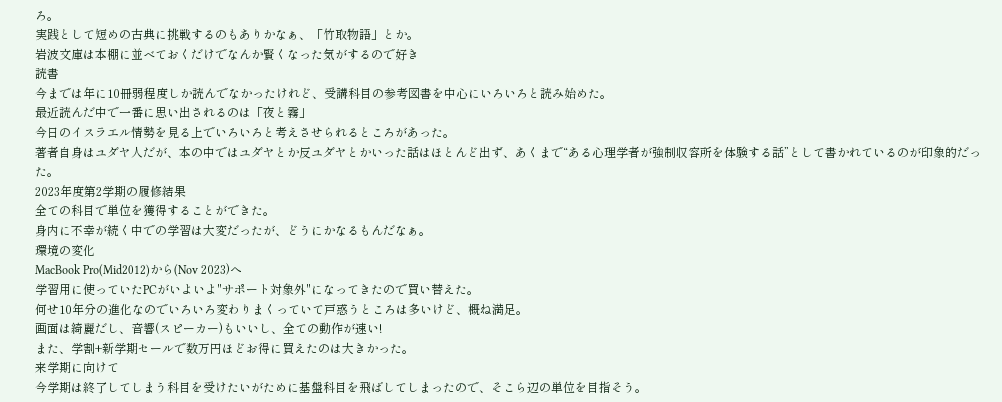ろ。
実践として短めの古典に挑戦するのもありかなぁ、「竹取物語」とか。
岩波文庫は本棚に並べておくだけでなんか賢くなった気がするので好き
読書
今までは年に10冊弱程度しか読んでなかったけれど、受講科目の参考図書を中心にいろいろと読み始めた。
最近読んだ中で一番に思い出されるのは「夜と霧」
今日のイスラエル情勢を見る上でいろいろと考えさせられるところがあった。
著者自身はユダヤ人だが、本の中ではユダヤとか反ユダヤとかいった話はほとんど出ず、あくまで“ある心理学者が強制収容所を体験する話”として書かれているのが印象的だった。
2023年度第2学期の履修結果
全ての科目で単位を獲得することができた。
身内に不幸が続く中での学習は大変だったが、どうにかなるもんだなぁ。
環境の変化
MacBook Pro(Mid2012)から(Nov 2023)へ
学習用に使っていたPCがいよいよ"サポート対象外"になってきたので買い替えた。
何せ10年分の進化なのでいろいろ変わりまくっていて戸惑うところは多いけど、概ね満足。
画面は綺麗だし、音響(スピーカー)もいいし、全ての動作が速い!
また、学割+新学期セールで数万円ほどお得に買えたのは大きかった。
来学期に向けて
今学期は終了してしまう科目を受けたいがために基盤科目を飛ばしてしまったので、そこら辺の単位を目指そう。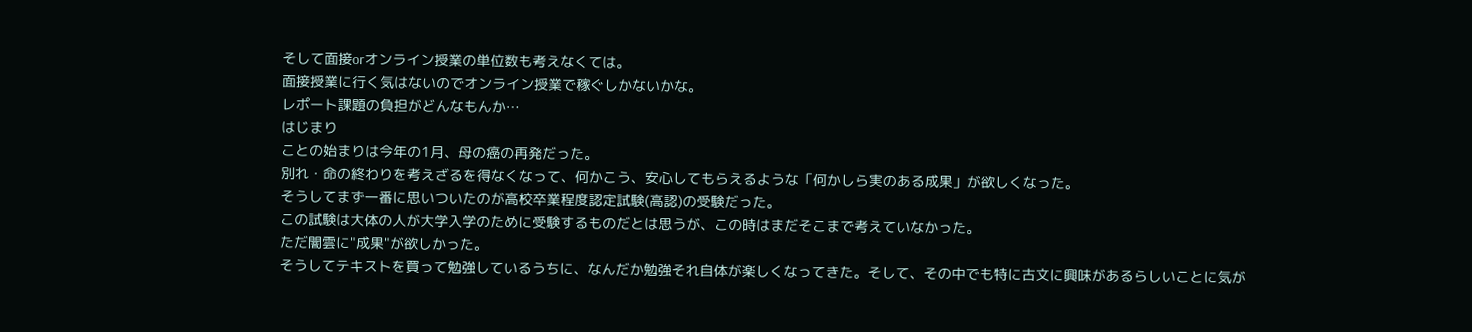そして面接orオンライン授業の単位数も考えなくては。
面接授業に行く気はないのでオンライン授業で稼ぐしかないかな。
レポート課題の負担がどんなもんか…
はじまり
ことの始まりは今年の1月、母の癌の再発だった。
別れ・命の終わりを考えざるを得なくなって、何かこう、安心してもらえるような「何かしら実のある成果」が欲しくなった。
そうしてまず一番に思いついたのが高校卒業程度認定試験(高認)の受験だった。
この試験は大体の人が大学入学のために受験するものだとは思うが、この時はまだそこまで考えていなかった。
ただ闇雲に"成果"が欲しかった。
そうしてテキストを買って勉強しているうちに、なんだか勉強それ自体が楽しくなってきた。そして、その中でも特に古文に興味があるらしいことに気が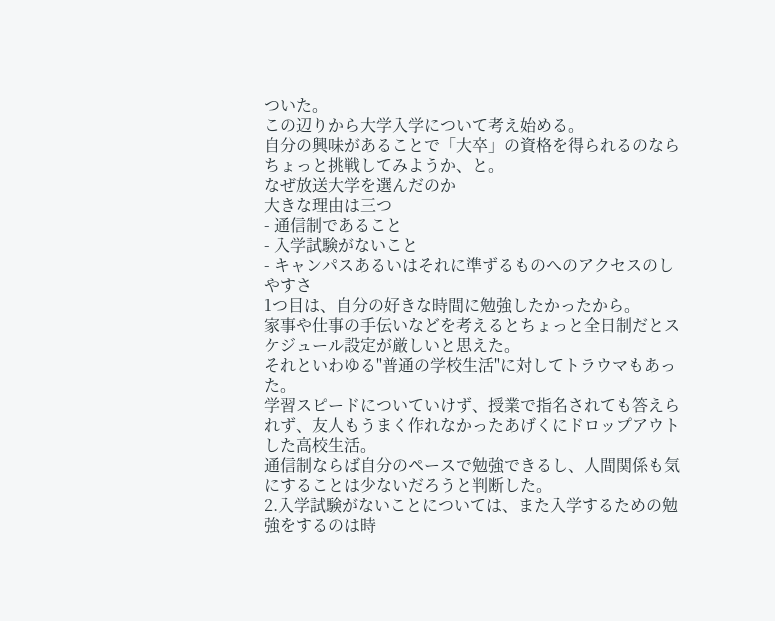ついた。
この辺りから大学入学について考え始める。
自分の興味があることで「大卒」の資格を得られるのならちょっと挑戦してみようか、と。
なぜ放送大学を選んだのか
大きな理由は三つ
- 通信制であること
- 入学試験がないこと
- キャンパスあるいはそれに準ずるものへのアクセスのしやすさ
1つ目は、自分の好きな時間に勉強したかったから。
家事や仕事の手伝いなどを考えるとちょっと全日制だとスケジュール設定が厳しいと思えた。
それといわゆる"普通の学校生活"に対してトラウマもあった。
学習スピードについていけず、授業で指名されても答えられず、友人もうまく作れなかったあげくにドロップアウトした高校生活。
通信制ならば自分のペースで勉強できるし、人間関係も気にすることは少ないだろうと判断した。
2.入学試験がないことについては、また入学するための勉強をするのは時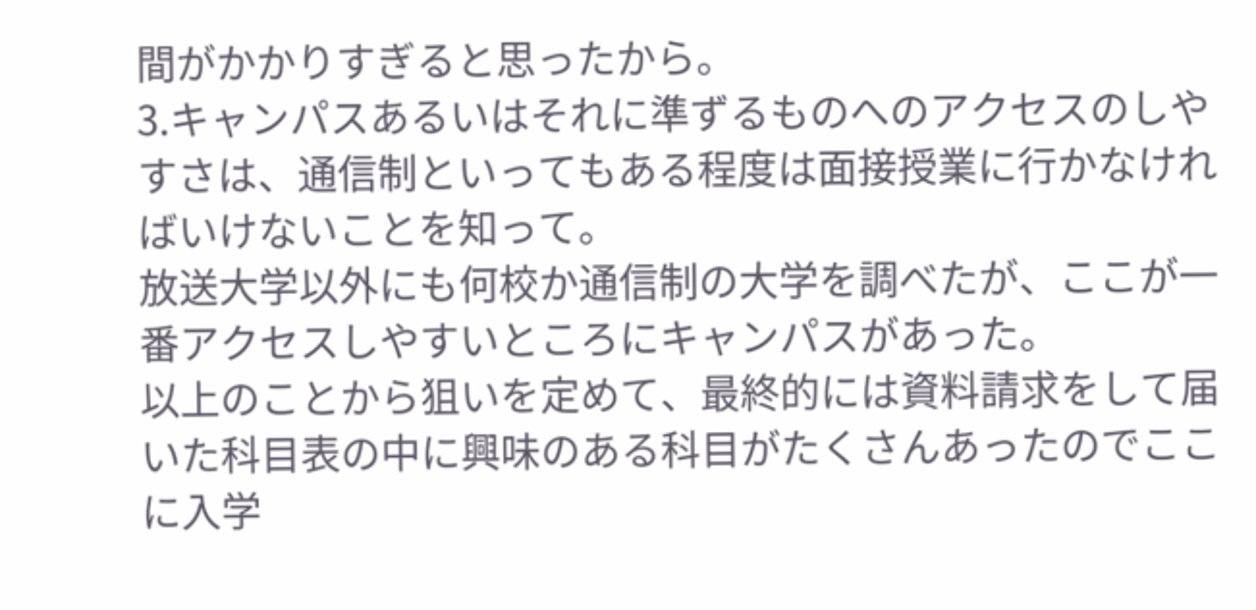間がかかりすぎると思ったから。
3.キャンパスあるいはそれに準ずるものへのアクセスのしやすさは、通信制といってもある程度は面接授業に行かなければいけないことを知って。
放送大学以外にも何校か通信制の大学を調べたが、ここが一番アクセスしやすいところにキャンパスがあった。
以上のことから狙いを定めて、最終的には資料請求をして届いた科目表の中に興味のある科目がたくさんあったのでここに入学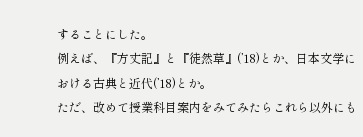することにした。
例えば、『方丈記』と『徒然草』(’18)とか、日本文学における古典と近代(’18)とか。
ただ、改めて授業科目案内をみてみたらこれら以外にも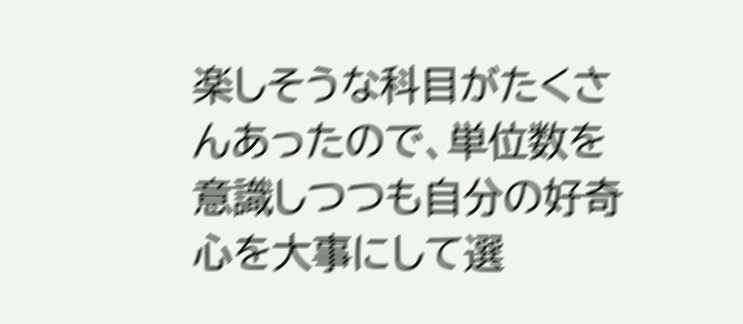楽しそうな科目がたくさんあったので、単位数を意識しつつも自分の好奇心を大事にして選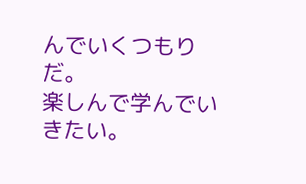んでいくつもりだ。
楽しんで学んでいきたい。